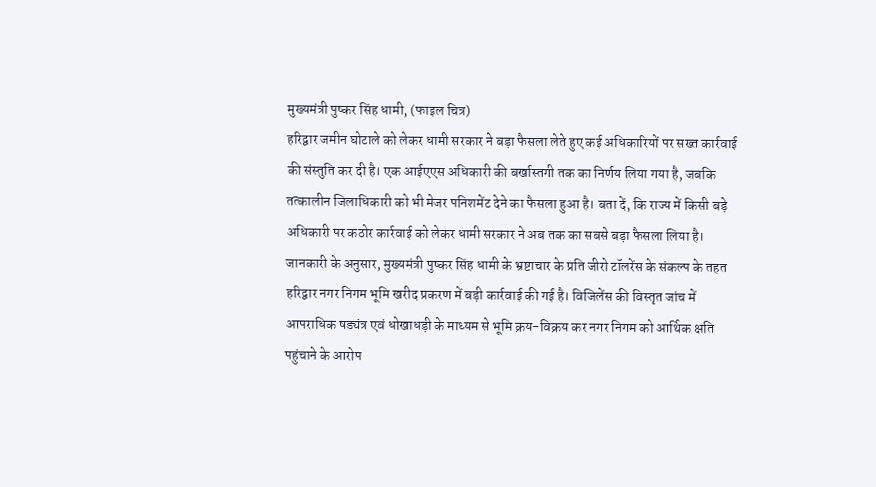मुख्यमंत्री पुष्कर सिंह धामी, (फाइल चित्र)
हरिद्वार जमीन घोटाले को लेकर धामी सरकार ने बड़ा फैसला लेते हुए कई अधिकारियों पर सख्त कार्रवाई की संस्तुति कर दी है। एक आईएएस अधिकारी की बर्खास्तगी तक का निर्णय लिया गया है, जबकि तत्कालीन जिलाधिकारी को भी मेजर पनिशमेंट देने का फैसला हुआ है। बता दें, कि राज्य में किसी बड़े अधिकारी पर कठोर कार्रवाई को लेकर धामी सरकार ने अब तक का सबसे बड़ा फैसला लिया है।
जानकारी के अनुसार, मुख्यमंत्री पुष्कर सिंह धामी के भ्रष्टाचार के प्रति जीरो टॉलरेंस के संकल्प के तहत हरिद्वार नगर निगम भूमि खरीद प्रकरण में बड़ी कार्रवाई की गई है। विजिलेंस की विस्तृत जांच में आपराधिक षड्यंत्र एवं धोखाधड़ी के माध्यम से भूमि क्रय-विक्रय कर नगर निगम को आर्थिक क्षति पहुंचाने के आरोप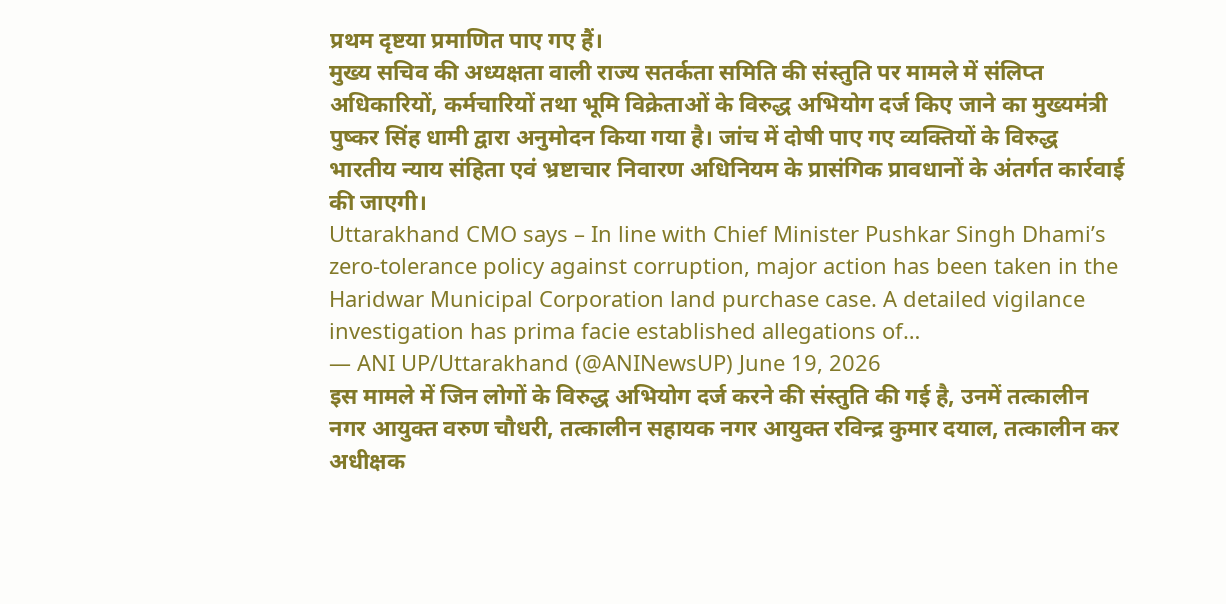प्रथम दृष्टया प्रमाणित पाए गए हैं।
मुख्य सचिव की अध्यक्षता वाली राज्य सतर्कता समिति की संस्तुति पर मामले में संलिप्त अधिकारियों, कर्मचारियों तथा भूमि विक्रेताओं के विरुद्ध अभियोग दर्ज किए जाने का मुख्यमंत्री पुष्कर सिंह धामी द्वारा अनुमोदन किया गया है। जांच में दोषी पाए गए व्यक्तियों के विरुद्ध भारतीय न्याय संहिता एवं भ्रष्टाचार निवारण अधिनियम के प्रासंगिक प्रावधानों के अंतर्गत कार्रवाई की जाएगी।
Uttarakhand CMO says – In line with Chief Minister Pushkar Singh Dhami’s zero-tolerance policy against corruption, major action has been taken in the Haridwar Municipal Corporation land purchase case. A detailed vigilance investigation has prima facie established allegations of…
— ANI UP/Uttarakhand (@ANINewsUP) June 19, 2026
इस मामले में जिन लोगों के विरुद्ध अभियोग दर्ज करने की संस्तुति की गई है, उनमें तत्कालीन नगर आयुक्त वरुण चौधरी, तत्कालीन सहायक नगर आयुक्त रविन्द्र कुमार दयाल, तत्कालीन कर अधीक्षक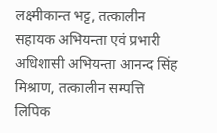लक्ष्मीकान्त भट्ट, तत्कालीन सहायक अभियन्ता एवं प्रभारी अधिशासी अभियन्ता आनन्द सिंह मिश्राण, तत्कालीन सम्पत्ति लिपिक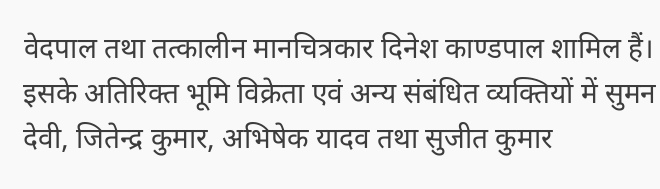वेदपाल तथा तत्कालीन मानचित्रकार दिनेश काण्डपाल शामिल हैं।
इसके अतिरिक्त भूमि विक्रेता एवं अन्य संबंधित व्यक्तियों में सुमन देवी, जितेन्द्र कुमार, अभिषेक यादव तथा सुजीत कुमार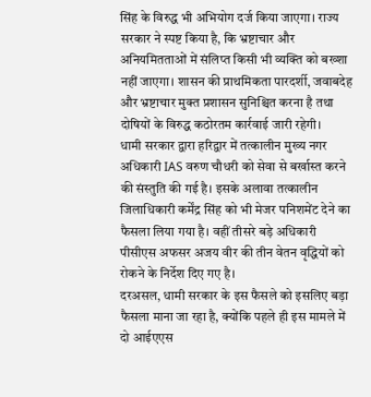सिंह के विरुद्ध भी अभियोग दर्ज किया जाएगा। राज्य सरकार ने स्पष्ट किया है, कि भ्रष्टाचार और अनियमितताओं में संलिप्त किसी भी व्यक्ति को बख्शा नहीं जाएगा। शासन की प्राथमिकता पारदर्शी, जवाबदेह और भ्रष्टाचार मुक्त प्रशासन सुनिश्चित करना है तथा दोषियों के विरुद्ध कठोरतम कार्रवाई जारी रहेगी।
धामी सरकार द्वारा हरिद्वार में तत्कालीन मुख्य नगर अधिकारी IAS वरुण चौधरी को सेवा से बर्खास्त करने की संस्तुति की गई है। इसके अलावा तत्कालीन जिलाधिकारी कर्मेंद्र सिंह को भी मेजर पनिशमेंट देने का फैसला लिया गया है। वहीं तीसरे बड़े अधिकारी पीसीएस अफसर अजय वीर की तीन वेतन वृद्धियों को रोकने के निर्देश दिए गए है।
दरअसल, धामी सरकार के इस फैसले को इसलिए बड़ा फैसला माना जा रहा है, क्योंकि पहले ही इस मामले में दो आईएएस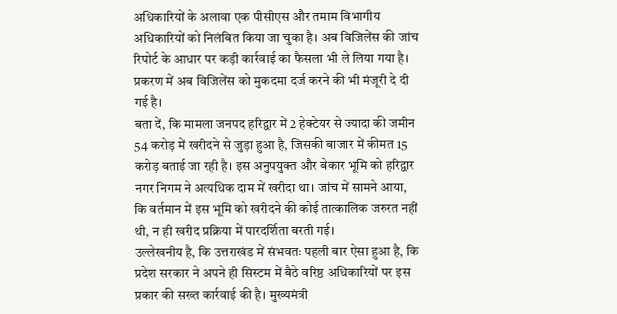अधिकारियों के अलावा एक पीसीएस और तमाम विभागीय अधिकारियों को निलंबित किया जा चुका है। अब विजिलेंस की जांच रिपोर्ट के आधार पर कड़ी कार्रवाई का फैसला भी ले लिया गया है। प्रकरण में अब विजिलेंस को मुकदमा दर्ज करने की भी मंजूरी दे दी गई है।
बता दें, कि मामला जनपद हरिद्वार में 2 हेक्टेयर से ज्यादा की जमीन 54 करोड़ में खरीदने से जुड़ा हुआ है, जिसकी बाजार में कीमत 15 करोड़ बताई जा रही है। इस अनुपयुक्त और बेकार भूमि को हरिद्वार नगर निगम ने अत्यधिक दाम में खरीदा था। जांच में सामने आया, कि वर्तमान में इस भूमि को खरीदने की कोई तात्कालिक जरुरत नहीं थी, न ही खरीद प्रक्रिया में पारदर्शिता बरती गई।
उल्लेखनीय है, कि उत्तराखंड में संभवतः पहली बार ऐसा हुआ है, कि प्रदेश सरकार ने अपने ही सिस्टम में बैठे वरिष्ठ अधिकारियों पर इस प्रकार की सख्त कार्रवाई की है। मुख्यमंत्री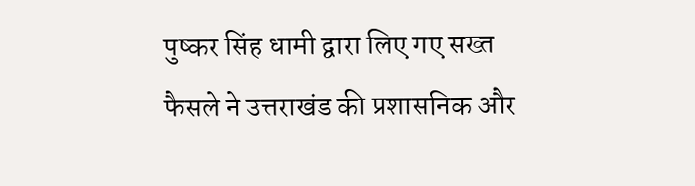पुष्कर सिंह धामी द्वारा लिए गए सख्त फैसले ने उत्तराखंड की प्रशासनिक और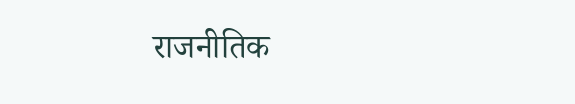राजनीतिक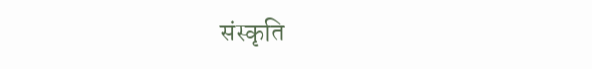संस्कृति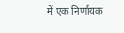में एक निर्णायक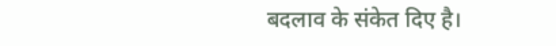बदलाव के संकेत दिए है।